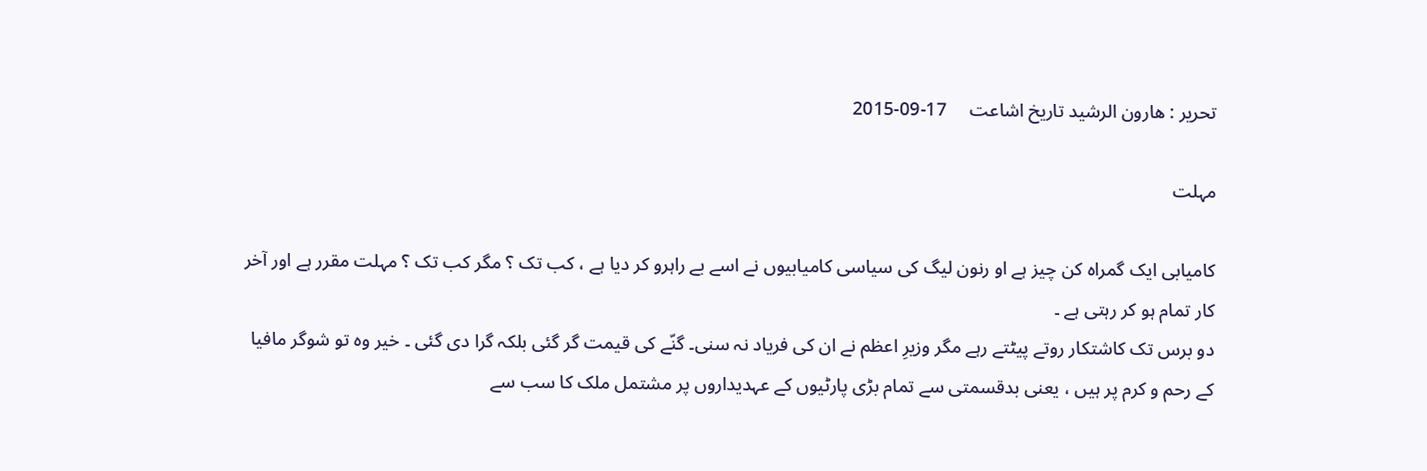تحریر : ھارون الرشید تاریخ اشاعت     17-09-2015

مہلت

کامیابی ایک گمراہ کن چیز ہے او رنون لیگ کی سیاسی کامیابیوں نے اسے بے راہرو کر دیا ہے ، کب تک ؟ مگر کب تک ؟ مہلت مقرر ہے اور آخر کار تمام ہو کر رہتی ہے ۔
دو برس تک کاشتکار روتے پیٹتے رہے مگر وزیرِ اعظم نے ان کی فریاد نہ سنی۔ گنّے کی قیمت گر گئی بلکہ گرا دی گئی ۔ خیر وہ تو شوگر مافیا کے رحم و کرم پر ہیں ، یعنی بدقسمتی سے تمام بڑی پارٹیوں کے عہدیداروں پر مشتمل ملک کا سب سے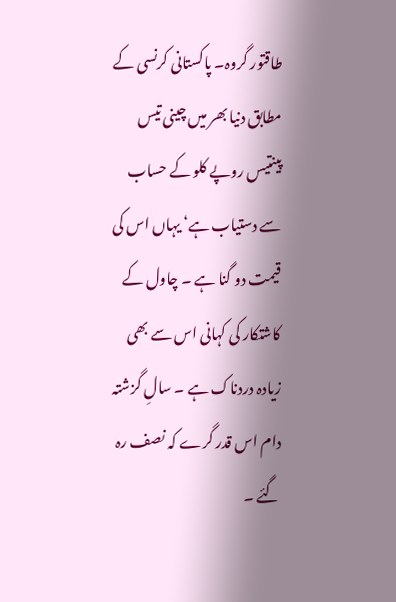طاقتور گروہ۔ پاکستانی کرنسی کے مطابق دنیا بھر میں چینی تیس پینتیس روپے کلو کے حساب سے دستیاب ہے‘ یہاں اس کی قیمت دو گنا ہے ۔ چاول کے کاشتکار کی کہانی اس سے بھی زیادہ دردناک ہے ۔ سالِ گزشتہ دام اس قدر گرے کہ نصف رہ گئے ۔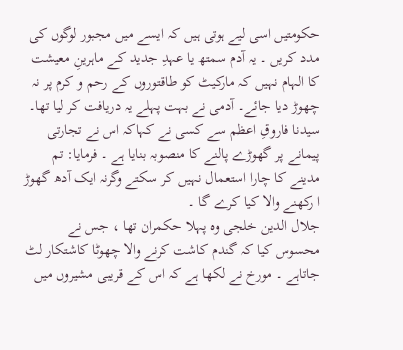حکومتیں اسی لیے ہوتی ہیں کہ ایسے میں مجبور لوگوں کی مدد کریں ۔ یہ آدم سمتھ یا عہدِ جدید کے ماہرینِ معیشت کا الہام نہیں کہ مارکیٹ کو طاقتوروں کے رحم و کرم پر نہ چھوڑ دیا جائے۔ آدمی نے بہت پہلے یہ دریافت کر لیا تھا۔ سیدنا فاروقِ اعظم سے کسی نے کہاکہ اس نے تجارتی پیمانے پر گھوڑے پالنے کا منصوبہ بنایا ہے ۔ فرمایا: تم مدینے کا چارا استعمال نہیں کر سکتے وگرنہ ایک آدھ گھوڑ ا رکھنے والا کیا کرے گا ۔
جلال الدین خلجی وہ پہلا حکمران تھا ، جس نے محسوس کیا کہ گندم کاشت کرنے والا چھوٹا کاشتکار لٹ جاتاہے ۔ مورخ نے لکھا ہے کہ اس کے قریبی مشیروں میں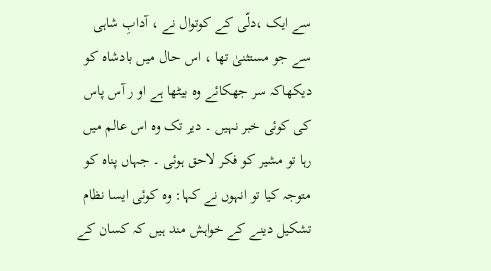سے ایک ،دلّی کے کوتوال نے ، آدابِ شاہی سے جو مستثنیٰ تھا ، اس حال میں بادشاہ کو دیکھاکہ سر جھکائے وہ بیٹھا ہے او ر آس پاس کی کوئی خبر نہیں ۔ دیر تک وہ اس عالم میں رہا تو مشیر کو فکر لاحق ہوئی ۔ جہاں پناہ کو متوجہ کیا تو انہوں نے کہا: وہ کوئی ایسا نظام تشکیل دینے کے خواہش مند ہیں کہ کسان کے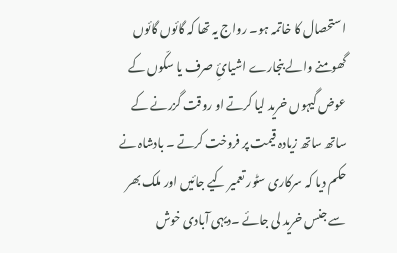استحصال کا خاتمہ ہو۔ رواج یہ تھا کہ گائوں گائوں گھومنے والے بنجارے اشیائِ صرف یا سکّوں کے عوض گیہوں خرید لیا کرتے او روقت گزرنے کے ساتھ ساتھ زیادہ قیمت پر فروخت کرتے ۔ بادشاہ نے حکم دیا کہ سرکاری سٹور تعمیر کیے جائیں اور ملک بھر سے جنس خرید لی جائے ۔دیہی آبادی خوش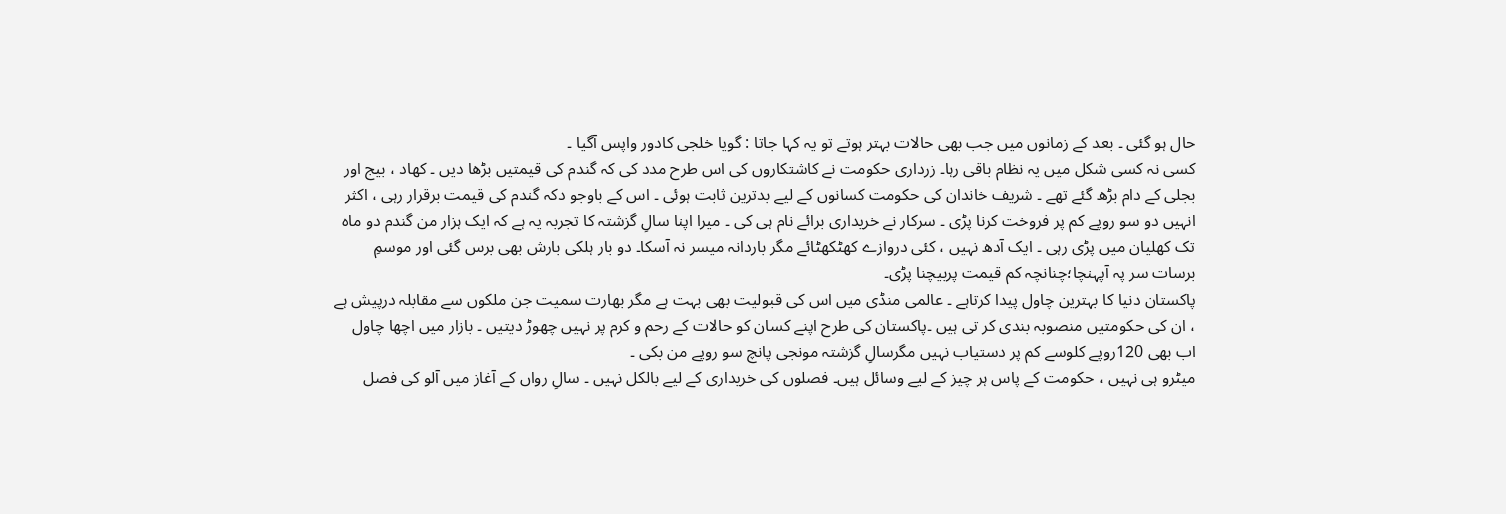حال ہو گئی ۔ بعد کے زمانوں میں جب بھی حالات بہتر ہوتے تو یہ کہا جاتا : گویا خلجی کادور واپس آگیا ۔
کسی نہ کسی شکل میں یہ نظام باقی رہا۔ زرداری حکومت نے کاشتکاروں کی اس طرح مدد کی کہ گندم کی قیمتیں بڑھا دیں ۔ کھاد ، بیج اور بجلی کے دام بڑھ گئے تھے ۔ شریف خاندان کی حکومت کسانوں کے لیے بدترین ثابت ہوئی ۔ اس کے باوجو دکہ گندم کی قیمت برقرار رہی ، اکثر انہیں دو سو روپے کم پر فروخت کرنا پڑی ۔ سرکار نے خریداری برائے نام ہی کی ۔ میرا اپنا سالِ گزشتہ کا تجربہ یہ ہے کہ ایک ہزار من گندم دو ماہ تک کھلیان میں پڑی رہی ۔ ایک آدھ نہیں ، کئی دروازے کھٹکھٹائے مگر باردانہ میسر نہ آسکا۔ دو بار ہلکی بارش بھی برس گئی اور موسمِ برسات سر پہ آپہنچا؛چنانچہ کم قیمت پربیچنا پڑی۔
پاکستان دنیا کا بہترین چاول پیدا کرتاہے ۔ عالمی منڈی میں اس کی قبولیت بھی بہت ہے مگر بھارت سمیت جن ملکوں سے مقابلہ درپیش ہے ، ان کی حکومتیں منصوبہ بندی کر تی ہیں ۔پاکستان کی طرح اپنے کسان کو حالات کے رحم و کرم پر نہیں چھوڑ دیتیں ۔ بازار میں اچھا چاول اب بھی 120روپے کلوسے کم پر دستیاب نہیں مگرسالِ گزشتہ مونجی پانچ سو روپے من بکی ۔
میٹرو ہی نہیں ، حکومت کے پاس ہر چیز کے لیے وسائل ہیں۔ فصلوں کی خریداری کے لیے بالکل نہیں ۔ سالِ رواں کے آغاز میں آلو کی فصل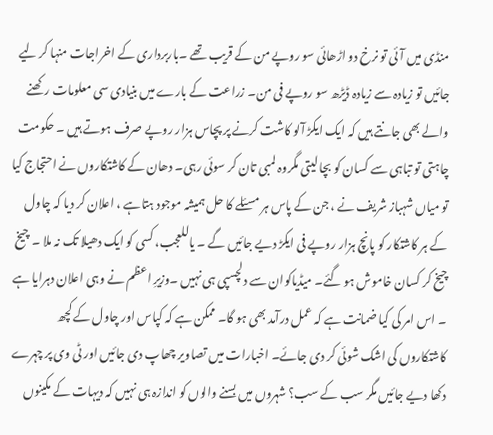منڈی میں آئی تو نرخ دو اڑھائی سو روپے من کے قریب تھے ۔باربرداری کے اخراجات منہا کر لیے جائیں تو زیادہ سے زیادہ ڈیڑھ سو روپے فی من۔ زراعت کے بارے میں بنیادی سی معلومات رکھنے والے بھی جانتے ہیں کہ ایک ایکڑ آلو کاشت کرنے پر پچاس ہزار روپے صرف ہوتے ہیں ۔ حکومت چاہتی تو تباہی سے کسان کو بچا لیتی مگروہ لمبی تان کر سوئی رہی۔ دھان کے کاشتکاروں نے احتجاج کیا تو میاں شہباز شریف نے ، جن کے پاس ہر مسئلے کا حل ہمیشہ موجود ہتاہے ، اعلان کر دیا کہ چاول کے ہر کاشتکار کو پانچ ہزار روپے فی ایکڑ دیے جائیں گے ۔ یاللعجب، کسی کو ایک دھیلا تک نہ ملا ۔ چیخ چیخ کر کسان خاموش ہو گئے۔ میڈیاکوان سے دلچسپی ہی نہیں ۔وزیرِ اعظم نے وہی اعلان دہرایا ہے ۔ اس امر کی کیا ضمانت ہے کہ عمل درآمد بھی ہو گا۔ ممکن ہے کہ کپاس اور چاول کے کچھ کاشتکاروں کی اشک شوئی کر دی جائے۔ اخبارات میں تصاویر چھاپ دی جائیں اور ٹی وی پر چہرے دکھا دیے جائیں مگر سب کے سب؟ شہروں میں بسنے والوں کو اندازہ ہی نہیں کہ دیہات کے مکینوں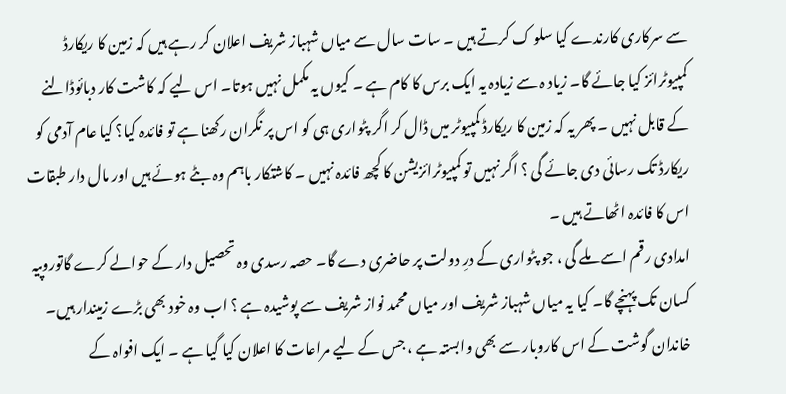سے سرکاری کارندے کیا سلو ک کرتے ہیں ۔ سات سال سے میاں شہباز شریف اعلان کر رہے ہیں کہ زمین کا ریکارڈ کمپیوٹرائز کیا جائے گا۔ زیاد ہ سے زیادہ یہ ایک برس کا کام ہے ۔ کیوں یہ مکمل نہیں ہوتا۔ اس لیے کہ کاشت کار دبائوڈالنے کے قابل نہیں ۔ پھر یہ کہ زمین کا ریکارڈ کمپیوٹر میں ڈال کر اگر پٹواری ہی کو اس پر نگران رکھنا ہے تو فائدہ کیا؟ کیا عام آدمی کو ریکارڈ تک رسائی دی جائے گی ؟ اگر نہیں تو کمپیوٹرائزیشن کا کچھ فائدہ نہیں ۔ کاشتکار باہم وہ بٹے ہوئے ہیں اور مال دار طبقات اس کا فائدہ اٹھاتے ہیں ۔
امدادی رقم اسے ملے گی ، جو پٹواری کے درِ دولت پر حاضری دے گا۔ حصہ رسدی وہ تحصیل دار کے حوالے کرے گاتوروپیہ کسان تک پہنچے گا۔ کیا یہ میاں شہباز شریف اور میاں محمد نواز شریف سے پوشیدہ ہے ؟ اب وہ خود بھی بڑے زمیندار ہیں۔ خاندان گوشت کے اس کاروبار سے بھی وابستہ ہے ، جس کے لیے مراعات کا اعلان کیا گیا ہے ۔ ایک افواہ کے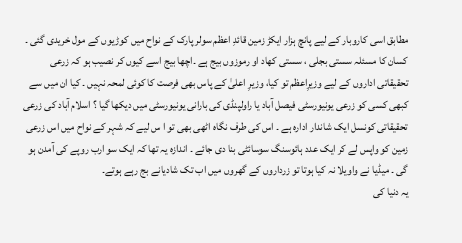مطابق اسی کاروبار کے لیے پانچ ہزار ایکڑ زمین قائدِ اعظم سولر پارک کے نواح میں کوڑیوں کے مول خریدی گئی ۔
کسان کا مسئلہ سستی بجلی ، سستی کھاد او رموزوں بیج ہے ۔اچھا بیج اسے کیوں کر نصیب ہو کہ زرعی تحقیقاتی اداروں کے لیے وزیرِاعظم تو کیا، وزیرِ اعلیٰ کے پاس بھی فرصت کا کوئی لمحہ نہیں ۔ کیا ان میں سے کبھی کسی کو زرعی یونیورسٹی فیصل آباد یا راولپنڈی کی بارانی یونیورسٹی میں دیکھا گیا ؟ اسلام آباد کی زرعی تحقیقاتی کونسل ایک شاندار ادارہ ہے ۔ اس کی طرف نگاہ اٹھی بھی تو ا س لیے کہ شہر کے نواح میں اس زرعی زمین کو واپس لے کر ایک عدد ہائوسنگ سوسائٹی بنا دی جائے ۔ اندازہ یہ تھا کہ ایک سو ارب روپے کی آمدن ہو گی ۔ میڈیا نے واویلا نہ کیا ہوتا تو زرداروں کے گھروں میں اب تک شادیانے بج رہے ہوتے۔
یہ دنیا کی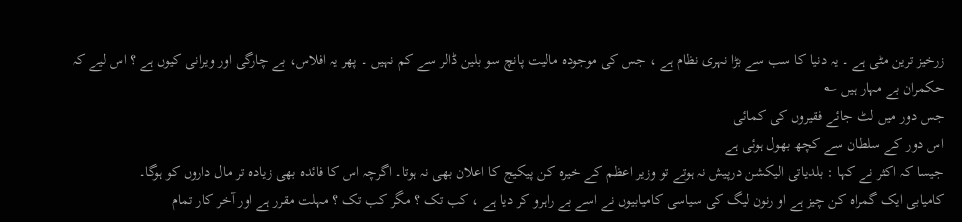زرخیز ترین مٹی ہے ۔ یہ دنیا کا سب سے بڑا نہری نظام ہے ، جس کی موجودہ مالیت پانچ سو بلین ڈالر سے کم نہیں ۔ پھر یہ افلاس، بے چارگی اور ویرانی کیوں ہے ؟ اس لیے کہ حکمران بے مہار ہیں ؎
جس دور میں لٹ جائے فقیروں کی کمائی
اس دور کے سلطان سے کچھ بھول ہوئی ہے
جیسا کہ اکثر نے کہا : بلدیاتی الیکشن درپیش نہ ہوتے تو وزیر اعظم کے خیرہ کن پیکیج کا اعلان بھی نہ ہوتا۔ اگرچہ اس کا فائدہ بھی زیادہ تر مال داروں کو ہوگا۔
کامیابی ایک گمراہ کن چیز ہے او رنون لیگ کی سیاسی کامیابیوں نے اسے بے راہرو کر دیا ہے ، کب تک ؟ مگر کب تک ؟ مہلت مقرر ہے اور آخر کار تمام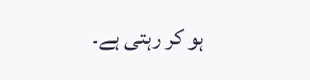ہو کر رہتی ہے۔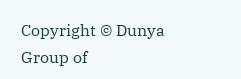Copyright © Dunya Group of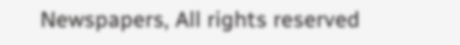Newspapers, All rights reserved